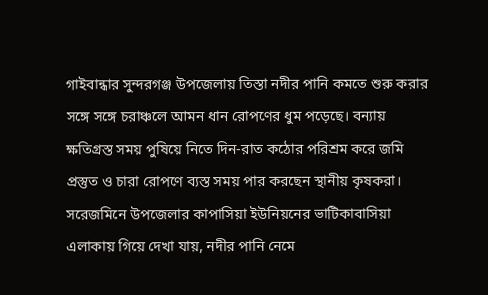গাইবান্ধার সুন্দরগঞ্জ উপজেলায় তিস্তা নদীর পানি কমতে শুরু করার সঙ্গে সঙ্গে চরাঞ্চলে আমন ধান রোপণের ধুম পড়েছে। বন্যায় ক্ষতিগ্রস্ত সময় পুষিয়ে নিতে দিন-রাত কঠোর পরিশ্রম করে জমি প্রস্তুত ও চারা রোপণে ব্যস্ত সময় পার করছেন স্থানীয় কৃষকরা।
সরেজমিনে উপজেলার কাপাসিয়া ইউনিয়নের ভাটিকাবাসিয়া এলাকায় গিয়ে দেখা যায়, নদীর পানি নেমে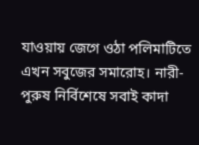যাওয়ায় জেগে ওঠা পলিমাটিতে এখন সবুজের সমারোহ। নারী-পুরুষ নির্বিশেষে সবাই কাদা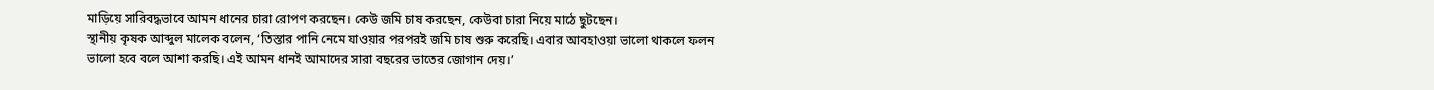মাড়িয়ে সারিবদ্ধভাবে আমন ধানের চারা রোপণ করছেন। কেউ জমি চাষ করছেন, কেউবা চারা নিয়ে মাঠে ছুটছেন।
স্থানীয় কৃষক আব্দুল মালেক বলেন, ‘তিস্তার পানি নেমে যাওয়ার পরপরই জমি চাষ শুরু করেছি। এবার আবহাওয়া ভালো থাকলে ফলন ভালো হবে বলে আশা করছি। এই আমন ধানই আমাদের সারা বছরের ভাতের জোগান দেয়।’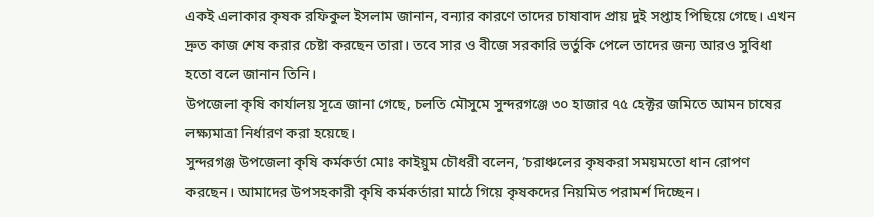একই এলাকার কৃষক রফিকুল ইসলাম জানান, বন্যার কারণে তাদের চাষাবাদ প্রায় দুই সপ্তাহ পিছিয়ে গেছে। এখন দ্রুত কাজ শেষ করার চেষ্টা করছেন তারা। তবে সার ও বীজে সরকারি ভর্তুকি পেলে তাদের জন্য আরও সুবিধা হতো বলে জানান তিনি।
উপজেলা কৃষি কার্যালয় সূত্রে জানা গেছে, চলতি মৌসুমে সুন্দরগঞ্জে ৩০ হাজার ৭৫ হেক্টর জমিতে আমন চাষের লক্ষ্যমাত্রা নির্ধারণ করা হয়েছে।
সুন্দরগঞ্জ উপজেলা কৃষি কর্মকর্তা মোঃ কাইয়ুম চৌধরী বলেন, ‘চরাঞ্চলের কৃষকরা সময়মতো ধান রোপণ করছেন। আমাদের উপসহকারী কৃষি কর্মকর্তারা মাঠে গিয়ে কৃষকদের নিয়মিত পরামর্শ দিচ্ছেন।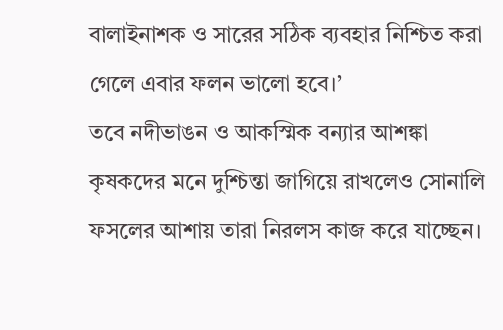বালাইনাশক ও সারের সঠিক ব্যবহার নিশ্চিত করা গেলে এবার ফলন ভালো হবে।’
তবে নদীভাঙন ও আকস্মিক বন্যার আশঙ্কা কৃষকদের মনে দুশ্চিন্তা জাগিয়ে রাখলেও সোনালি ফসলের আশায় তারা নিরলস কাজ করে যাচ্ছেন।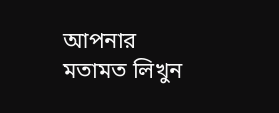আপনার মতামত লিখুন